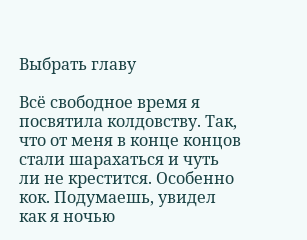Выбрать главу

Всё свободное время я посвятила колдовству. Так, что от меня в конце концов стали шарахаться и чуть ли не крестится. Особенно кок. Подумаешь, увидел как я ночью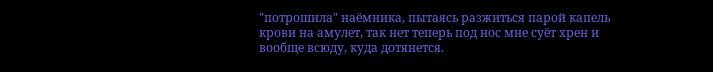"потрошила" наёмника, пытаясь разжиться парой капель крови на амулет, так нет теперь под нос мне суёт хрен и вообще всюду, куда дотянется.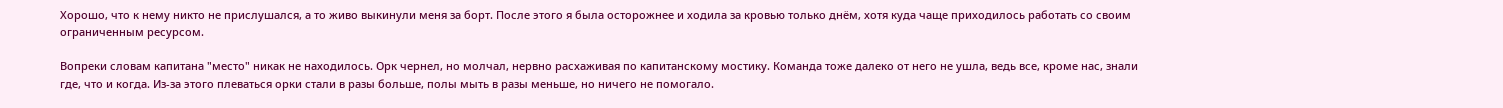Хорошо, что к нему никто не прислушался, а то живо выкинули меня за борт. После этого я была осторожнее и ходила за кровью только днём, хотя куда чаще приходилось работать со своим ограниченным ресурсом.

Вопреки словам капитана "место" никак не находилось. Орк чернел, но молчал, нервно расхаживая по капитанскому мостику. Команда тоже далеко от него не ушла, ведь все, кроме нас, знали где, что и когда. Из-за этого плеваться орки стали в разы больше, полы мыть в разы меньше, но ничего не помогало.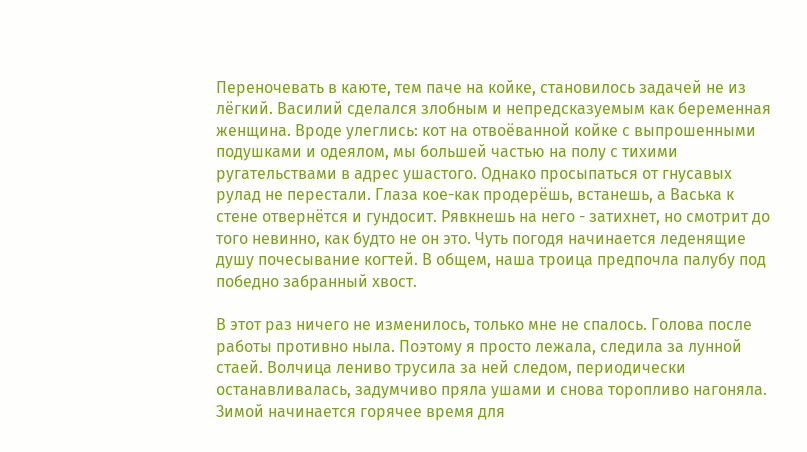Переночевать в каюте, тем паче на койке, становилось задачей не из лёгкий. Василий сделался злобным и непредсказуемым как беременная женщина. Вроде улеглись: кот на отвоёванной койке с выпрошенными подушками и одеялом, мы большей частью на полу с тихими ругательствами в адрес ушастого. Однако просыпаться от гнусавых рулад не перестали. Глаза кое-как продерёшь, встанешь, а Васька к стене отвернётся и гундосит. Рявкнешь на него - затихнет, но смотрит до того невинно, как будто не он это. Чуть погодя начинается леденящие душу почесывание когтей. В общем, наша троица предпочла палубу под победно забранный хвост.

В этот раз ничего не изменилось, только мне не спалось. Голова после работы противно ныла. Поэтому я просто лежала, следила за лунной стаей. Волчица лениво трусила за ней следом, периодически останавливалась, задумчиво пряла ушами и снова торопливо нагоняла. Зимой начинается горячее время для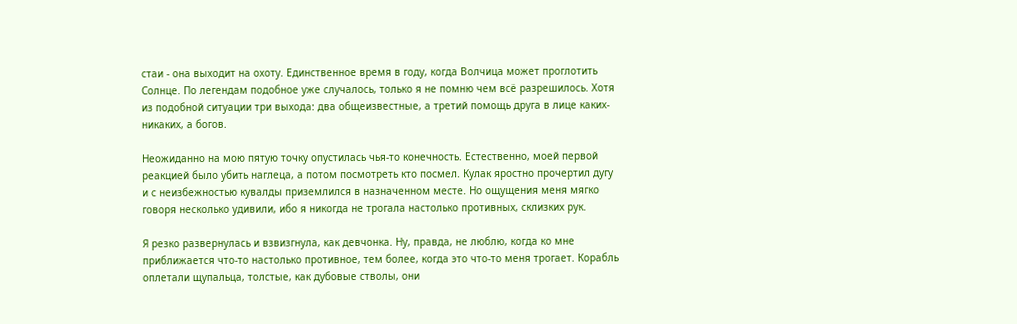стаи - она выходит на охоту. Единственное время в году, когда Волчица может проглотить Солнце. По легендам подобное уже случалось, только я не помню чем всё разрешилось. Хотя из подобной ситуации три выхода: два общеизвестные, а третий помощь друга в лице каких-никаких, а богов.

Неожиданно на мою пятую точку опустилась чья-то конечность. Естественно, моей первой реакцией было убить наглеца, а потом посмотреть кто посмел. Кулак яростно прочертил дугу и с неизбежностью кувалды приземлился в назначенном месте. Но ощущения меня мягко говоря несколько удивили, ибо я никогда не трогала настолько противных, склизких рук.

Я резко развернулась и взвизгнула, как девчонка. Ну, правда, не люблю, когда ко мне приближается что-то настолько противное, тем более, когда это что-то меня трогает. Корабль оплетали щупальца, толстые, как дубовые стволы, они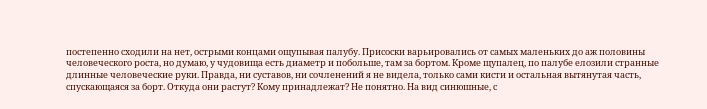постепенно сходили на нет, острыми концами ощупывая палубу. Присоски варьировались от самых маленьких до аж половины человеческого роста, но думаю, у чудовища есть диаметр и побольше, там за бортом. Кроме щупалец, по палубе елозили странные длинные человеческие руки. Правда, ни суставов, ни сочленений я не видела, только сами кисти и остальная вытянутая часть, спускающаяся за борт. Откуда они растут? Кому принадлежат? Не понятно. На вид синюшные, с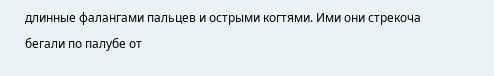длинные фалангами пальцев и острыми когтями. Ими они стрекоча бегали по палубе от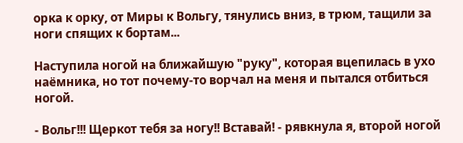орка к орку, от Миры к Вольгу, тянулись вниз, в трюм, тащили за ноги спящих к бортам...

Наступила ногой на ближайшую "руку", которая вцепилась в ухо наёмника, но тот почему-то ворчал на меня и пытался отбиться ногой.

- Вольг!!! Щеркот тебя за ногу!! Вставай! - рявкнула я, второй ногой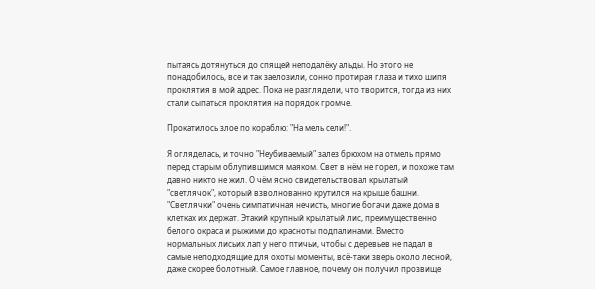пытаясь дотянуться до спящей неподалёку альды. Но этого не понадобилось, все и так заелозили, сонно протирая глаза и тихо шипя проклятия в мой адрес. Пока не разглядели, что творится, тогда из них стали сыпаться проклятия на порядок громче.

Прокатилось злое по кораблю: "На мель сели!".

Я огляделась, и точно "Неубиваемый" залез брюхом на отмель прямо перед старым облупившимся маяком. Свет в нём не горел, и похоже там давно никто не жил. О чём ясно свидетельствовал крылатый "светлячок", который взволнованно крутился на крыше башни. "Светлячки" очень симпатичная нечисть, многие богачи даже дома в клетках их держат. Этакий крупный крылатый лис, преимущественно белого окраса и рыжими до красноты подпалинами. Вместо нормальных лисьих лап у него птичьи, чтобы с деревьев не падал в самые неподходящие для охоты моменты, всё-таки зверь около лесной, даже скорее болотный. Самое главное, почему он получил прозвище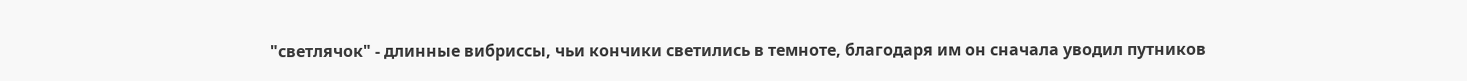"светлячок" - длинные вибриссы, чьи кончики светились в темноте, благодаря им он сначала уводил путников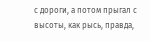с дороги, а потом прыгал с высоты, как рысь, правда,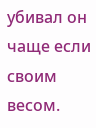убивал он чаще если своим весом.